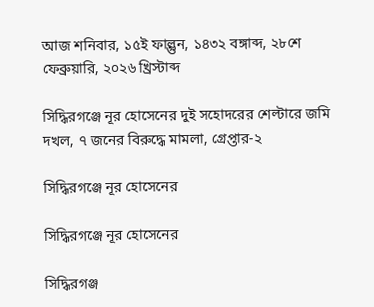আজ শনিবার, ১৫ই ফাল্গুন, ১৪৩২ বঙ্গাব্দ, ২৮শে ফেব্রুয়ারি, ২০২৬ খ্রিস্টাব্দ

সিদ্ধিরগঞ্জে নূর হোসেনের দুই সহোদরের শেল্টারে জমি দখল, ৭ জনের বিরুদ্ধে মামলা, গ্রেপ্তার-২

সিদ্ধিরগঞ্জে নূর হোসেনের

সিদ্ধিরগঞ্জে নূর হোসেনের

সিদ্ধিরগঞ্জ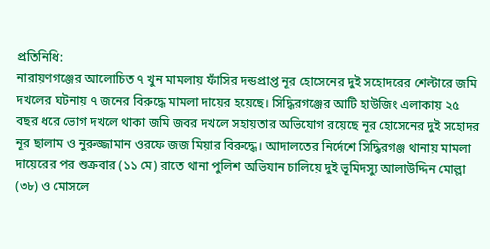প্রতিনিধি:
নারায়ণগঞ্জের আলোচিত ৭ খুন মামলায় ফাঁসির দন্ডপ্রাপ্ত নূর হোসেনের দুই সহোদরের শেল্টারে জমি দখলের ঘটনায় ৭ জনের বিরুদ্ধে মামলা দায়ের হয়েছে। সিদ্ধিরগঞ্জের আটি হাউজিং এলাকায় ২৫ বছর ধরে ভোগ দখলে থাকা জমি জবর দখলে সহায়তার অভিযোগ রয়েছে নূর হোসেনের দুই সহোদর নূর ছালাম ও নুরুজ্জামান ওরফে জজ মিয়ার বিরুদ্ধে। আদালতের নির্দেশে সিদ্ধিরগঞ্জ থানায় মামলা দায়েরের পর শুক্রবার (১১ মে) রাতে থানা পুলিশ অভিযান চালিয়ে দুই ভূমিদস্যু আলাউদ্দিন মোল্লা (৩৮) ও মোসলে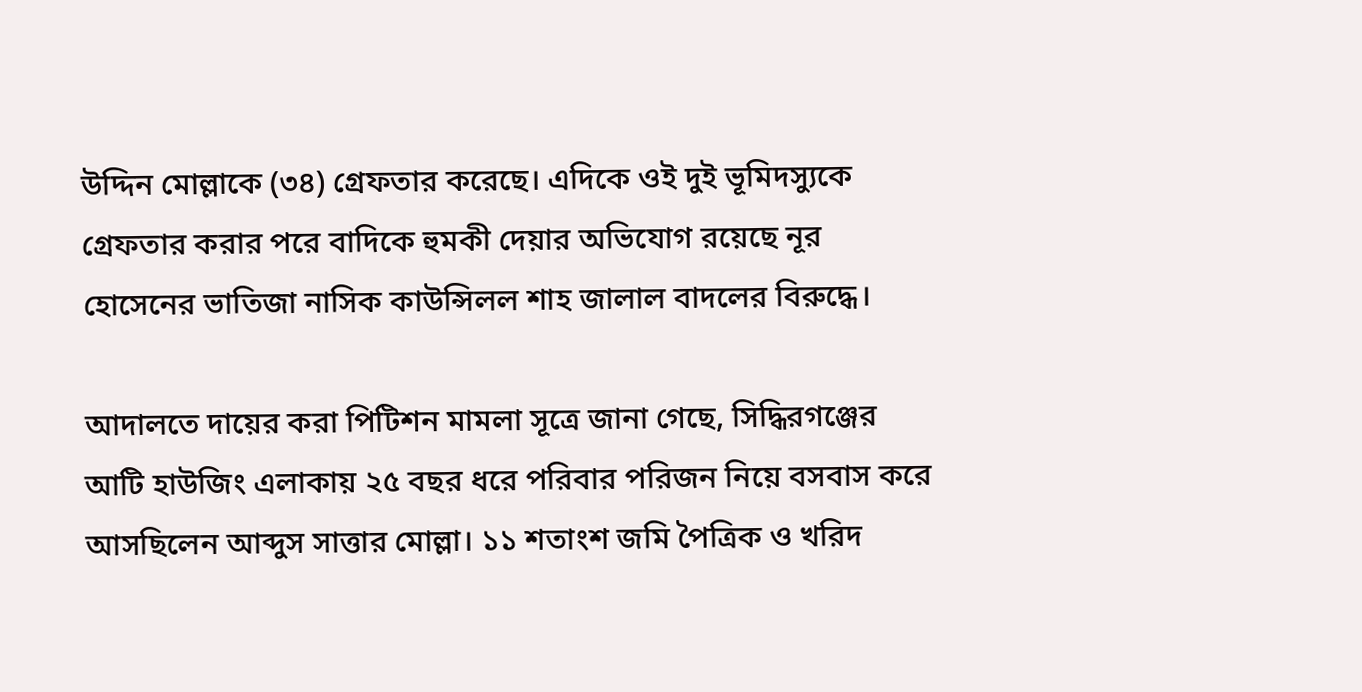উদ্দিন মোল্লাকে (৩৪) গ্রেফতার করেছে। এদিকে ওই দুই ভূমিদস্যুকে গ্রেফতার করার পরে বাদিকে হুমকী দেয়ার অভিযোগ রয়েছে নূর হোসেনের ভাতিজা নাসিক কাউন্সিলল শাহ জালাল বাদলের বিরুদ্ধে।

আদালতে দায়ের করা পিটিশন মামলা সূত্রে জানা গেছে, সিদ্ধিরগঞ্জের আটি হাউজিং এলাকায় ২৫ বছর ধরে পরিবার পরিজন নিয়ে বসবাস করে আসছিলেন আব্দুস সাত্তার মোল্লা। ১১ শতাংশ জমি পৈত্রিক ও খরিদ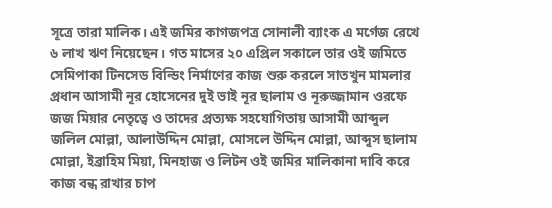সূত্রে তারা মালিক। এই জমির কাগজপত্র সোনালী ব্যাংক এ মর্গেজ রেখে ৬ লাখ ঋণ নিয়েছেন। গত মাসের ২০ এপ্রিল সকালে তার ওই জমিতে সেমিপাকা টিনসেড বিল্ডিং নির্মাণের কাজ শুরু করলে সাতখুন মামলার প্রধান আসামী নূর হোসেনের দুই ভাই নূর ছালাম ও নূরুজ্জামান ওরফে জজ মিয়ার নেতৃত্বে ও তাদের প্রত্যক্ষ সহযোগিতায় আসামী আব্দুল জলিল মোল্লা, আলাউদ্দিন মোল্লা, মোসলে উদ্দিন মোল্লা, আব্দুস ছালাম মোল্লা, ইব্রাহিম মিয়া, মিনহাজ ও লিটন ওই জমির মালিকানা দাবি করে কাজ বন্ধ রাখার চাপ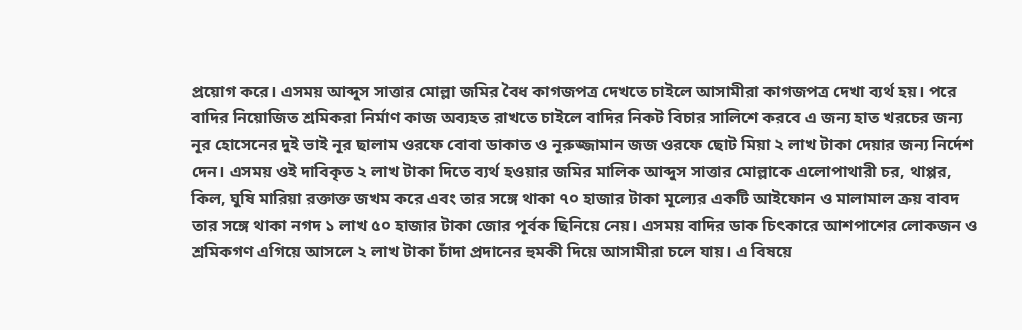প্রয়োগ করে। এসময় আব্দুস সাত্তার মোল্লা জমির বৈধ কাগজপত্র দেখতে চাইলে আসামীরা কাগজপত্র দেখা ব্যর্থ হয়। পরে বাদির নিয়োজিত শ্রমিকরা নির্মাণ কাজ অব্যহত রাখতে চাইলে বাদির নিকট বিচার সালিশে করবে এ জন্য হাত খরচের জন্য নূর হোসেনের দুই ভাই নূর ছালাম ওরফে বোবা ডাকাত ও নূরুজ্জামান জজ ওরফে ছোট মিয়া ২ লাখ টাকা দেয়ার জন্য নির্দেশ দেন। এসময় ওই দাবিকৃত ২ লাখ টাকা দিতে ব্যর্থ হওয়ার জমির মালিক আব্দুস সাত্তার মোল্লাকে এলোপাথারী চর, থাপ্পর, কিল, ঘুষি মারিয়া রক্তাক্ত জখম করে এবং তার সঙ্গে থাকা ৭০ হাজার টাকা মূল্যের একটি আইফোন ও মালামাল ক্রয় বাবদ তার সঙ্গে থাকা নগদ ১ লাখ ৫০ হাজার টাকা জোর পূর্বক ছিনিয়ে নেয়। এসময় বাদির ডাক চিৎকারে আশপাশের লোকজন ও শ্রমিকগণ এগিয়ে আসলে ২ লাখ টাকা চাঁদা প্রদানের হুমকী দিয়ে আসামীরা চলে যায়। এ বিষয়ে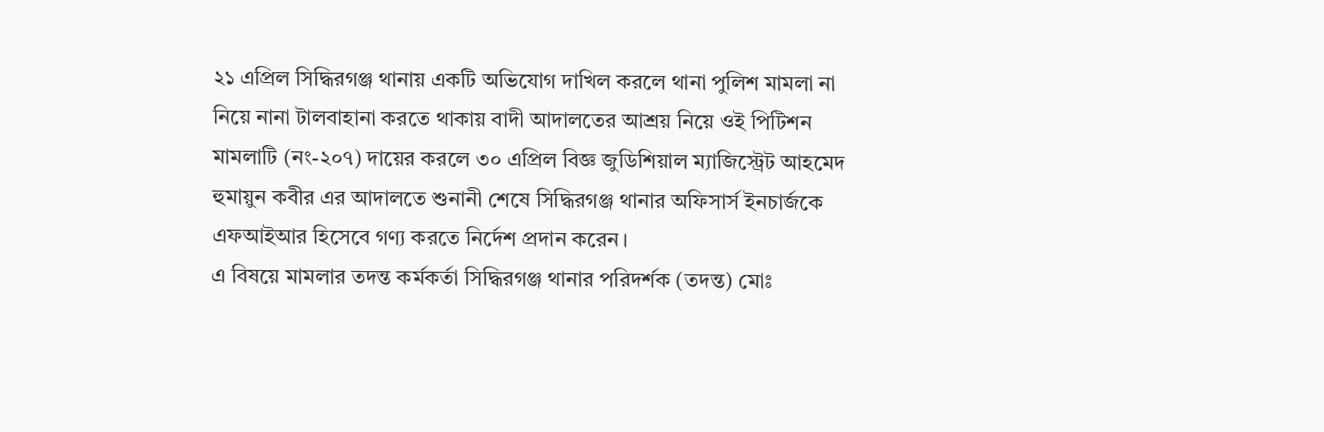২১ এপ্রিল সিদ্ধিরগঞ্জ থানায় একটি অভিযোগ দাখিল করলে থানা পুলিশ মামলা না নিয়ে নানা টালবাহানা করতে থাকায় বাদী আদালতের আশ্রয় নিয়ে ওই পিটিশন মামলাটি (নং-২০৭) দায়ের করলে ৩০ এপ্রিল বিজ্ঞ জুডিশিয়াল ম্যাজিস্ট্রেট আহমেদ হুমায়ুন কবীর এর আদালতে শুনানী শেষে সিদ্ধিরগঞ্জ থানার অফিসার্স ইনচার্জকে এফআইআর হিসেবে গণ্য করতে নির্দেশ প্রদান করেন।
এ বিষয়ে মামলার তদন্ত কর্মকর্তা সিদ্ধিরগঞ্জ থানার পরিদর্শক (তদন্ত) মোঃ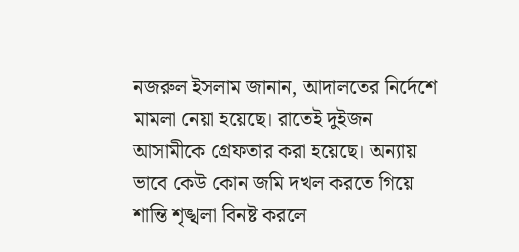নজরুল ইসলাম জানান, আদালতের নির্দেশে মামলা নেয়া হয়েছে। রাতেই দুইজন আসামীকে গ্রেফতার করা হয়েছে। অন্যায় ভাবে কেউ কোন জমি দখল করতে গিয়ে শান্তি শৃঙ্খলা বিনষ্ট করলে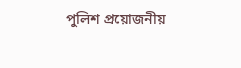পুলিশ প্রয়োজনীয়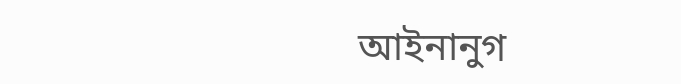আইনানুগ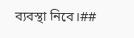ব্যবস্থা নিবে।##